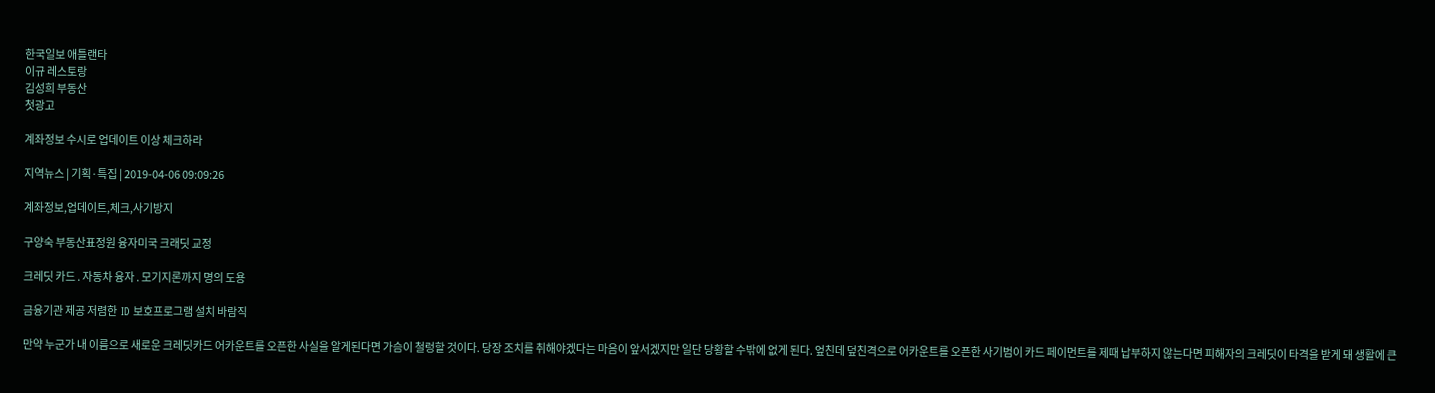한국일보 애틀랜타
이규 레스토랑
김성희 부동산
첫광고

계좌정보 수시로 업데이트 이상 체크하라

지역뉴스 | 기획·특집 | 2019-04-06 09:09:26

계좌정보,업데이트,체크,사기방지

구양숙 부동산표정원 융자미국 크래딧 교정

크레딧 카드 . 자동차 융자 . 모기지론까지 명의 도용

금융기관 제공 저렴한  ID 보호프로그램 설치 바람직

만약 누군가 내 이름으로 새로운 크레딧카드 어카운트를 오픈한 사실을 알게된다면 가슴이 철렁할 것이다. 당장 조치를 취해야겠다는 마음이 앞서겠지만 일단 당황할 수밖에 없게 된다. 엎친데 덮친격으로 어카운트를 오픈한 사기범이 카드 페이먼트를 제때 납부하지 않는다면 피해자의 크레딧이 타격을 받게 돼 생활에 큰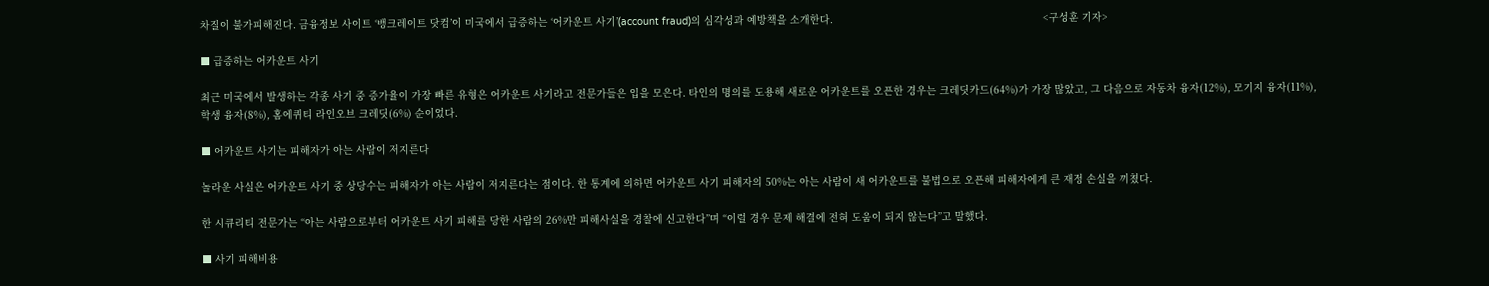차질이 불가피해진다. 금융정보 사이트 ‘뱅크레이트 닷컴’이 미국에서 급증하는 ‘어카운트 사기’(account fraud)의 심각성과 예방책을 소개한다.                                                                      <구성훈 기자>

■ 급증하는 어카운트 사기

최근 미국에서 발생하는 각종 사기 중 증가율이 가장 빠른 유형은 어카운트 사기라고 전문가들은 입을 모은다. 타인의 명의를 도용해 새로운 어카운트를 오픈한 경우는 크레딧카드(64%)가 가장 많았고, 그 다음으로 자동차 융자(12%), 모기지 융자(11%), 학생 융자(8%), 홈에퀴티 라인오브 크레딧(6%) 순이었다.

■ 어카운트 사기는 피해자가 아는 사람이 저지른다

놀라운 사실은 어카운트 사기 중 상당수는 피해자가 아는 사람이 저지른다는 점이다. 한 통계에 의하면 어카운트 사기 피해자의 50%는 아는 사람이 새 어카운트를 불법으로 오픈해 피해자에게 큰 재정 손실을 끼쳤다.

한 시큐리티 전문가는 “아는 사람으로부터 어카운트 사기 피해를 당한 사람의 26%만 피해사실을 경찰에 신고한다”며 “이럴 경우 문제 해결에 전혀 도움이 되지 않는다”고 말했다.

■ 사기 피해비용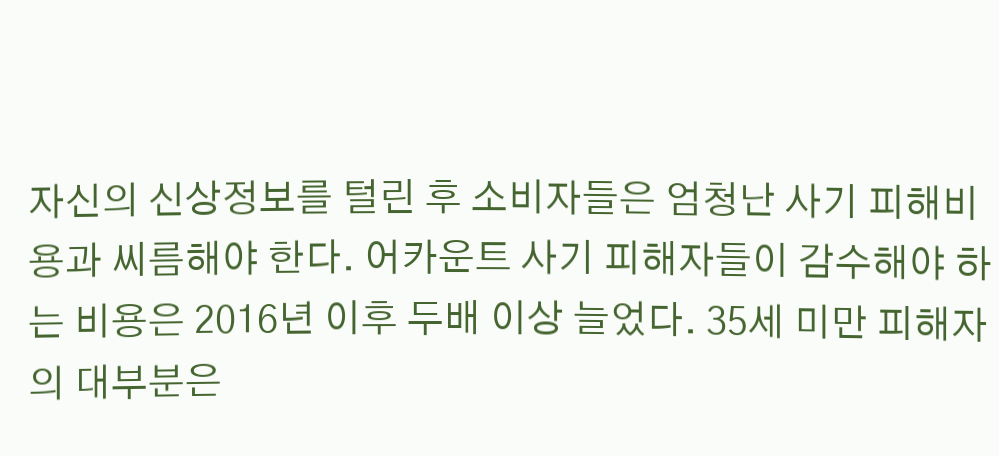자신의 신상정보를 털린 후 소비자들은 엄청난 사기 피해비용과 씨름해야 한다. 어카운트 사기 피해자들이 감수해야 하는 비용은 2016년 이후 두배 이상 늘었다. 35세 미만 피해자의 대부분은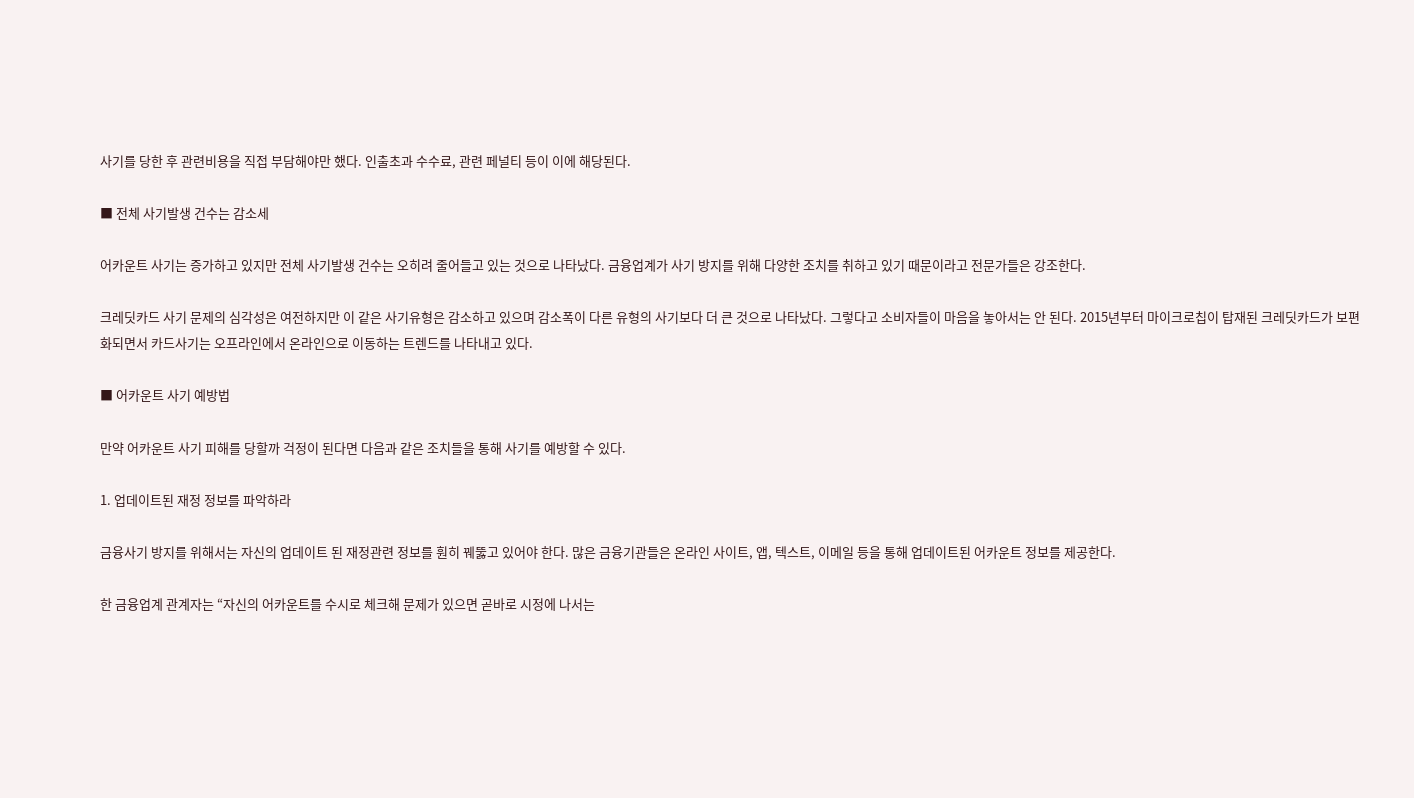사기를 당한 후 관련비용을 직접 부담해야만 했다. 인출초과 수수료, 관련 페널티 등이 이에 해당된다.

■ 전체 사기발생 건수는 감소세

어카운트 사기는 증가하고 있지만 전체 사기발생 건수는 오히려 줄어들고 있는 것으로 나타났다. 금융업계가 사기 방지를 위해 다양한 조치를 취하고 있기 때문이라고 전문가들은 강조한다.

크레딧카드 사기 문제의 심각성은 여전하지만 이 같은 사기유형은 감소하고 있으며 감소폭이 다른 유형의 사기보다 더 큰 것으로 나타났다. 그렇다고 소비자들이 마음을 놓아서는 안 된다. 2015년부터 마이크로칩이 탑재된 크레딧카드가 보편화되면서 카드사기는 오프라인에서 온라인으로 이동하는 트렌드를 나타내고 있다.

■ 어카운트 사기 예방법

만약 어카운트 사기 피해를 당할까 걱정이 된다면 다음과 같은 조치들을 통해 사기를 예방할 수 있다.

1. 업데이트된 재정 정보를 파악하라

금융사기 방지를 위해서는 자신의 업데이트 된 재정관련 정보를 훤히 꿰뚫고 있어야 한다. 많은 금융기관들은 온라인 사이트, 앱, 텍스트, 이메일 등을 통해 업데이트된 어카운트 정보를 제공한다.

한 금융업계 관계자는 “자신의 어카운트를 수시로 체크해 문제가 있으면 곧바로 시정에 나서는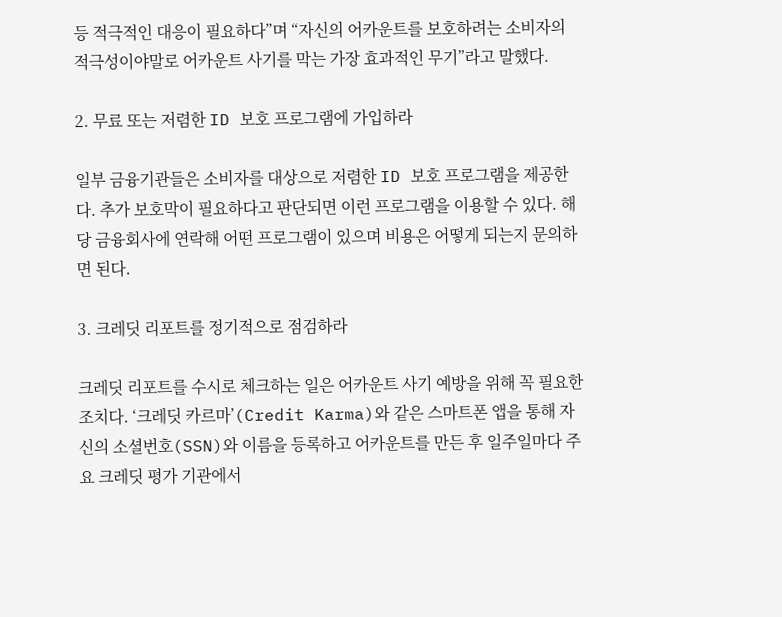등 적극적인 대응이 필요하다”며 “자신의 어카운트를 보호하려는 소비자의 적극성이야말로 어카운트 사기를 막는 가장 효과적인 무기”라고 말했다.

2. 무료 또는 저렴한 ID 보호 프로그램에 가입하라

일부 금융기관들은 소비자를 대상으로 저렴한 ID 보호 프로그램을 제공한다. 추가 보호막이 필요하다고 판단되면 이런 프로그램을 이용할 수 있다. 해당 금융회사에 연락해 어떤 프로그램이 있으며 비용은 어떻게 되는지 문의하면 된다.

3. 크레딧 리포트를 정기적으로 점검하라

크레딧 리포트를 수시로 체크하는 일은 어카운트 사기 예방을 위해 꼭 필요한 조치다. ‘크레딧 카르마’(Credit Karma)와 같은 스마트폰 앱을 통해 자신의 소셜번호(SSN)와 이름을 등록하고 어카운트를 만든 후 일주일마다 주요 크레딧 평가 기관에서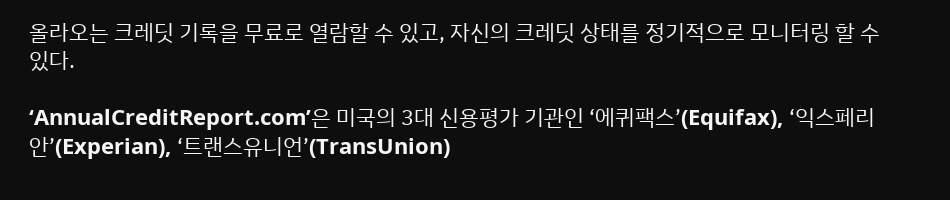올라오는 크레딧 기록을 무료로 열람할 수 있고, 자신의 크레딧 상태를 정기적으로 모니터링 할 수 있다.

‘AnnualCreditReport.com’은 미국의 3대 신용평가 기관인 ‘에퀴팩스’(Equifax), ‘익스페리안’(Experian), ‘트랜스유니언’(TransUnion)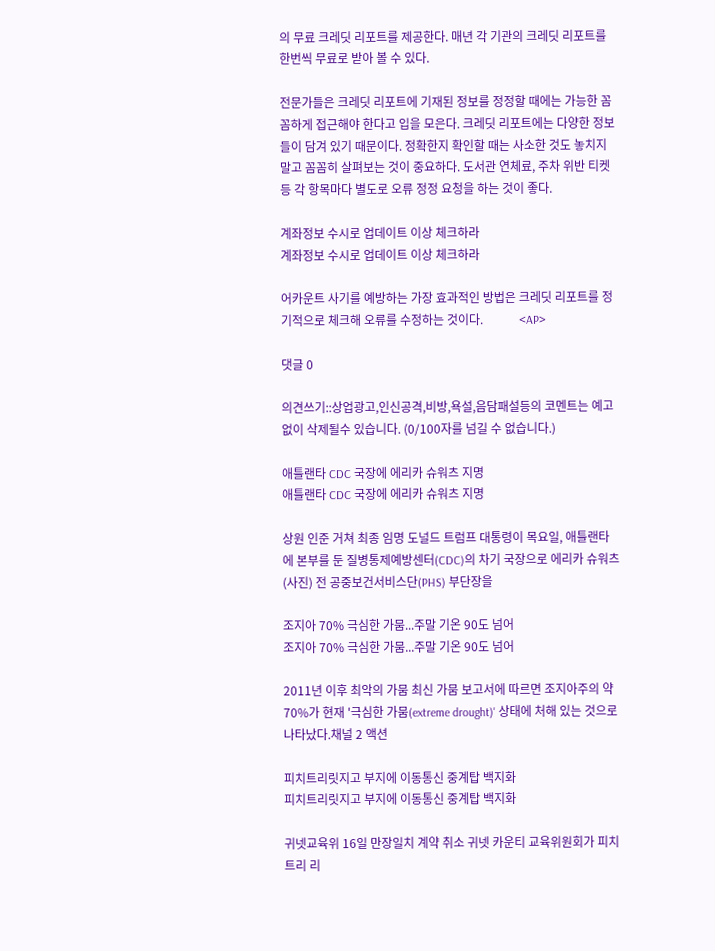의 무료 크레딧 리포트를 제공한다. 매년 각 기관의 크레딧 리포트를 한번씩 무료로 받아 볼 수 있다.

전문가들은 크레딧 리포트에 기재된 정보를 정정할 때에는 가능한 꼼꼼하게 접근해야 한다고 입을 모은다. 크레딧 리포트에는 다양한 정보들이 담겨 있기 때문이다. 정확한지 확인할 때는 사소한 것도 놓치지 말고 꼼꼼히 살펴보는 것이 중요하다. 도서관 연체료, 주차 위반 티켓 등 각 항목마다 별도로 오류 정정 요청을 하는 것이 좋다.

계좌정보 수시로 업데이트 이상 체크하라
계좌정보 수시로 업데이트 이상 체크하라

어카운트 사기를 예방하는 가장 효과적인 방법은 크레딧 리포트를 정기적으로 체크해 오류를 수정하는 것이다.            <AP>

댓글 0

의견쓰기::상업광고,인신공격,비방,욕설,음담패설등의 코멘트는 예고없이 삭제될수 있습니다. (0/100자를 넘길 수 없습니다.)

애틀랜타 CDC 국장에 에리카 슈워츠 지명
애틀랜타 CDC 국장에 에리카 슈워츠 지명

상원 인준 거쳐 최종 임명 도널드 트럼프 대통령이 목요일, 애틀랜타에 본부를 둔 질병통제예방센터(CDC)의 차기 국장으로 에리카 슈워츠(사진) 전 공중보건서비스단(PHS) 부단장을

조지아 70% 극심한 가뭄...주말 기온 90도 넘어
조지아 70% 극심한 가뭄...주말 기온 90도 넘어

2011년 이후 최악의 가뭄 최신 가뭄 보고서에 따르면 조지아주의 약 70%가 현재 '극심한 가뭄(extreme drought)' 상태에 처해 있는 것으로 나타났다.채널 2 액션

피치트리릿지고 부지에 이동통신 중계탑 백지화
피치트리릿지고 부지에 이동통신 중계탑 백지화

귀넷교육위 16일 만장일치 계약 취소 귀넷 카운티 교육위원회가 피치트리 리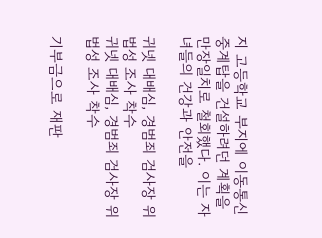지 고등학교 부지에 이동통신 중계탑을 건설하려던 계획을 만장일치로 철회했다. 이는 자녀들의 건강과 안전을

귀넷 대배심, 경범죄 검사장 위법성 조사 착수
귀넷 대배심, 경범죄 검사장 위법성 조사 착수

기부금으로 재판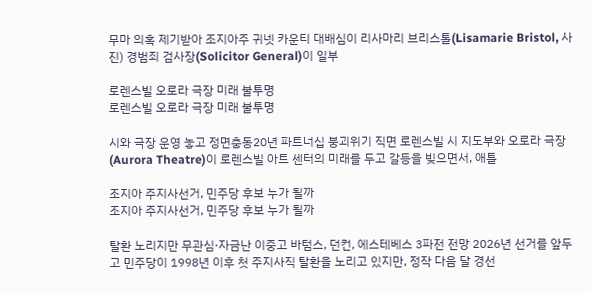무마 의혹 제기받아 조지아주 귀넷 카운티 대배심이 리사마리 브리스톨(Lisamarie Bristol, 사진) 경범죄 검사장(Solicitor General)이 일부

로렌스빌 오로라 극장 미래 불투명
로렌스빌 오로라 극장 미래 불투명

시와 극장 운영 놓고 정면충동20년 파트너십 붕괴위기 직면 로렌스빌 시 지도부와 오로라 극장(Aurora Theatre)이 로렌스빌 아트 센터의 미래를 두고 갈등을 빚으면서, 애틀

조지아 주지사선거, 민주당 후보 누가 될까
조지아 주지사선거, 민주당 후보 누가 될까

탈환 노리지만 무관심·자금난 이중고 바텀스, 던컨, 에스테베스 3파전 전망 2026년 선거를 앞두고 민주당이 1998년 이후 첫 주지사직 탈환을 노리고 있지만, 정작 다음 달 경선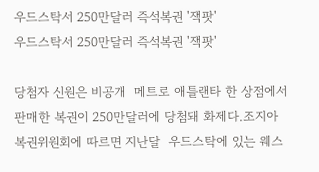우드스탁서 250만달러 즉석복권 '잭팟'
우드스탁서 250만달러 즉석복권 '잭팟'

당첨자 신원은 비공개  메트로 애틀랜타 한 상점에서 판매한 복권이 250만달러에 당첨돼 화제다.조지아 복권위원회에 따르면 지난달  우드스탁에 있는 웨스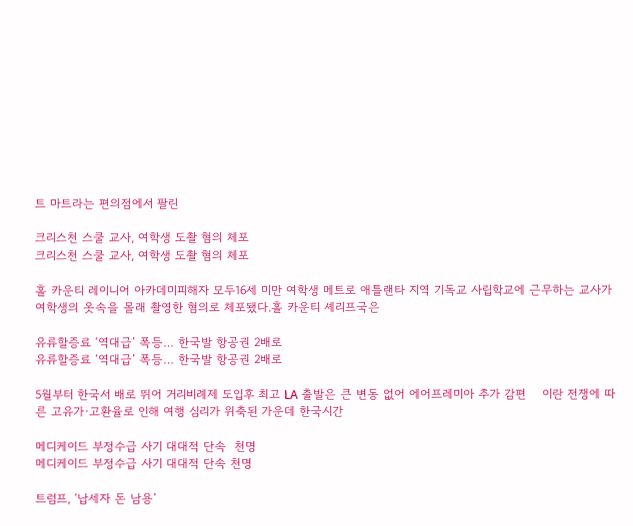트 마트라는 편의점에서 팔린

크리스천 스쿨 교사, 여학생 도촬 혐의 체포
크리스천 스쿨 교사, 여학생 도촬 혐의 체포

홀 카운티 레이니어 아카데미피해자 모두16세 미만 여학생 메트로 애틀랜타 지역 기독교 사립학교에 근무하는 교사가 여학생의 옷속을 몰래 촬영한 혐의로 체포됐다.홀 카운티 셰리프국은

유류할증료 ‘역대급’ 폭등… 한국발 항공권 2배로
유류할증료 ‘역대급’ 폭등… 한국발 항공권 2배로

5월부터 한국서 배로 뛰어 거리비례제 도입후 최고 LA 출발은 큰 변동 없어 에어프레미아 추가 감편    이란 전쟁에 따른 고유가·고환율로 인해 여행 심리가 위축된 가운데 한국시간

메디케이드 부정수급 사기 대대적 단속  천명
메디케이드 부정수급 사기 대대적 단속 천명

트럼프, ‘납세자 돈 남용’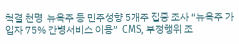척결 천명  뉴욕주 등 민주성향 5개주 집중 조사 “뉴욕주 가입자 75% 간병서비스 이용”  CMS, 부정행위 조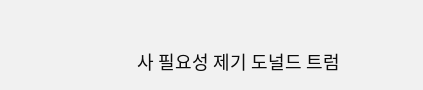사 필요성 제기 도널드 트럼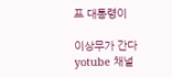프 대통령이

이상무가 간다 yotube 채널